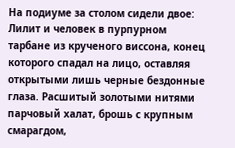На подиуме за столом сидели двое: Лилит и человек в пурпурном тарбане из крученого виссона, конец которого спадал на лицо, оставляя открытыми лишь черные бездонные глаза. Расшитый золотыми нитями парчовый халат, брошь с крупным смарагдом,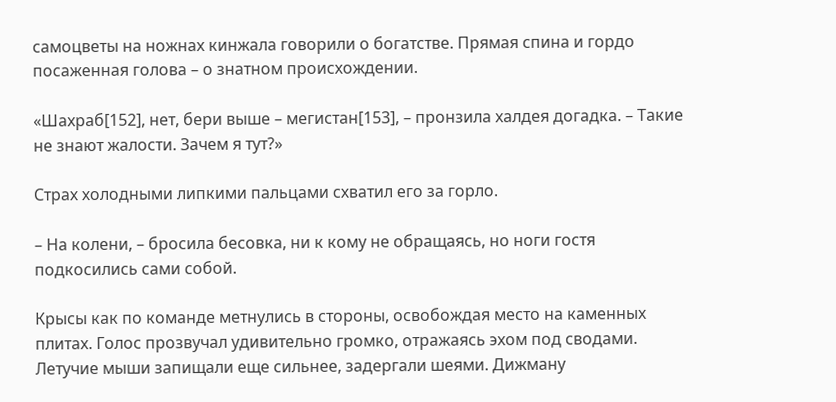самоцветы на ножнах кинжала говорили о богатстве. Прямая спина и гордо посаженная голова – о знатном происхождении.

«Шахраб[152], нет, бери выше – мегистан[153], – пронзила халдея догадка. – Такие не знают жалости. Зачем я тут?»

Страх холодными липкими пальцами схватил его за горло.

– На колени, – бросила бесовка, ни к кому не обращаясь, но ноги гостя подкосились сами собой.

Крысы как по команде метнулись в стороны, освобождая место на каменных плитах. Голос прозвучал удивительно громко, отражаясь эхом под сводами. Летучие мыши запищали еще сильнее, задергали шеями. Дижману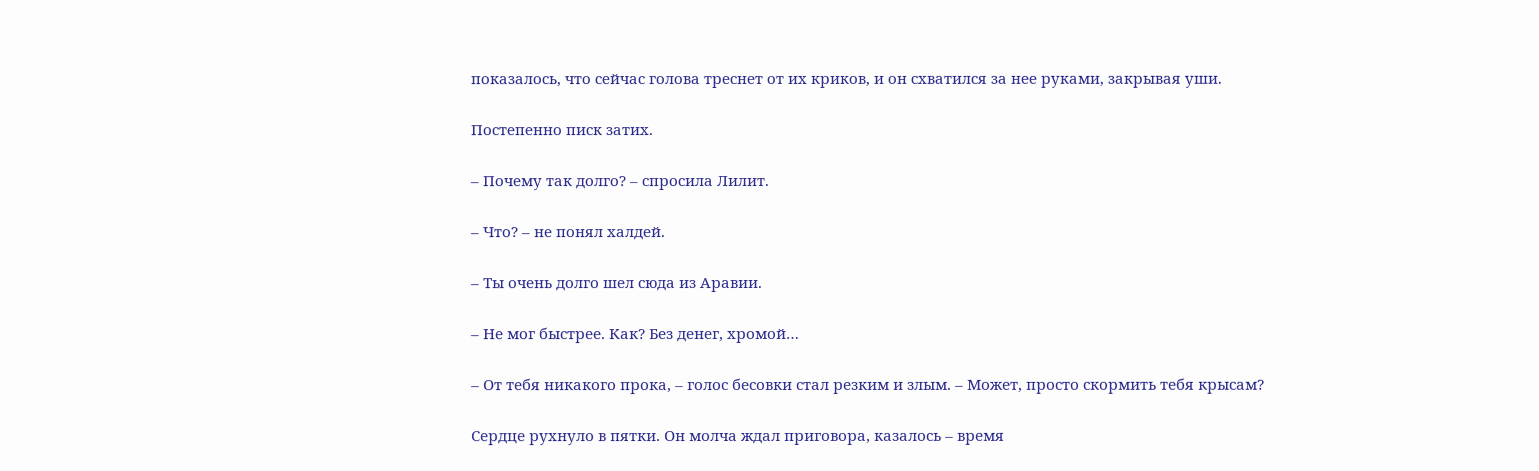показалось, что сейчас голова треснет от их криков, и он схватился за нее руками, закрывая уши.

Постепенно писк затих.

– Почему так долго? – спросила Лилит.

– Что? – не понял халдей.

– Ты очень долго шел сюда из Аравии.

– Не мог быстрее. Как? Без денег, хромой…

– От тебя никакого прока, – голос бесовки стал резким и злым. – Может, просто скормить тебя крысам?

Сердце рухнуло в пятки. Он молча ждал приговора, казалось – время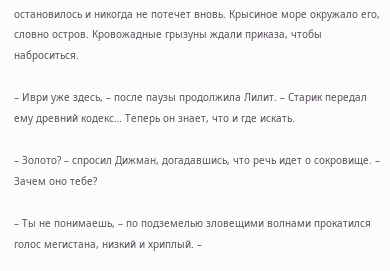остановилось и никогда не потечет вновь. Крысиное море окружало его, словно остров. Кровожадные грызуны ждали приказа, чтобы наброситься.

– Иври уже здесь, – после паузы продолжила Лилит. – Старик передал ему древний кодекс… Теперь он знает, что и где искать.

– Золото? – спросил Дижман, догадавшись, что речь идет о сокровище. – Зачем оно тебе?

– Ты не понимаешь, – по подземелью зловещими волнами прокатился голос мегистана, низкий и хриплый. –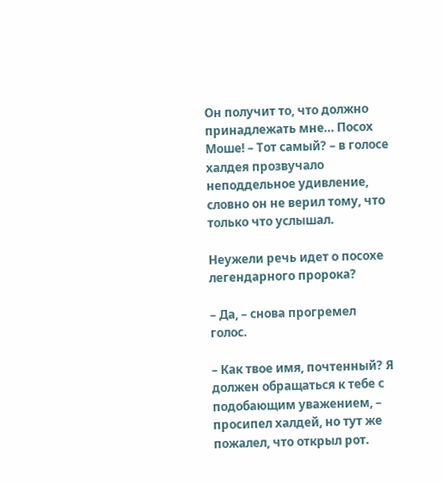Он получит то, что должно принадлежать мне… Посох Моше! – Тот самый? – в голосе халдея прозвучало неподдельное удивление, словно он не верил тому, что только что услышал.

Неужели речь идет о посохе легендарного пророка?

– Да, – снова прогремел голос.

– Как твое имя, почтенный? Я должен обращаться к тебе с подобающим уважением, – просипел халдей, но тут же пожалел, что открыл рот.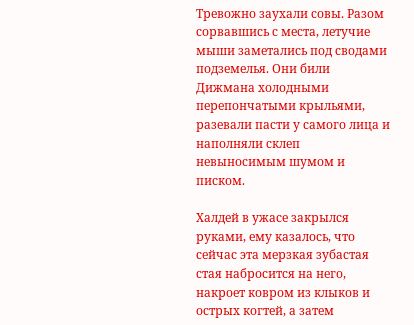Тревожно заухали совы. Разом сорвавшись с места, летучие мыши заметались под сводами подземелья. Они били Дижмана холодными перепончатыми крыльями, разевали пасти у самого лица и наполняли склеп невыносимым шумом и писком.

Халдей в ужасе закрылся руками, ему казалось, что сейчас эта мерзкая зубастая стая набросится на него, накроет ковром из клыков и острых когтей, а затем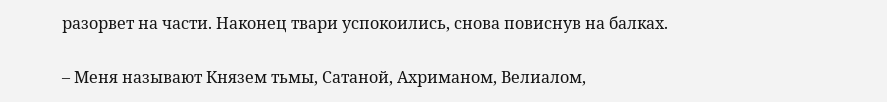разорвет на части. Наконец твари успокоились, снова повиснув на балках.

– Меня называют Князем тьмы, Сатаной, Ахриманом, Велиалом,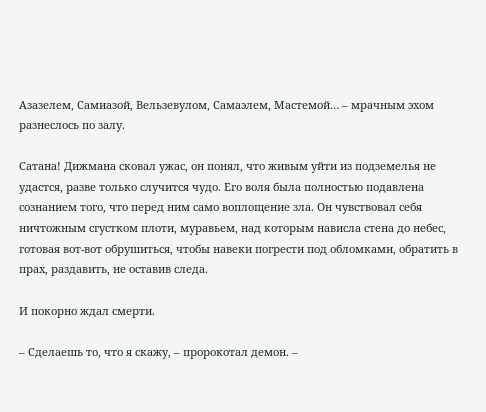Азазелем, Самиазой, Вельзевулом, Самаэлем, Мастемой… – мрачным эхом разнеслось по залу.

Сатана! Дижмана сковал ужас, он понял, что живым уйти из подземелья не удастся, разве только случится чудо. Его воля была полностью подавлена сознанием того, что перед ним само воплощение зла. Он чувствовал себя ничтожным сгустком плоти, муравьем, над которым нависла стена до небес, готовая вот-вот обрушиться, чтобы навеки погрести под обломками, обратить в прах, раздавить, не оставив следа.

И покорно ждал смерти.

– Сделаешь то, что я скажу, – пророкотал демон. –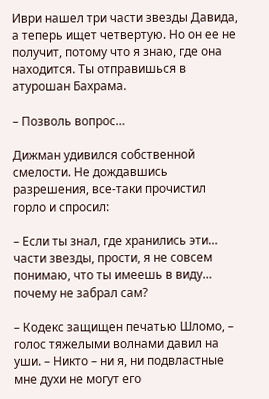Иври нашел три части звезды Давида, а теперь ищет четвертую. Но он ее не получит, потому что я знаю, где она находится. Ты отправишься в атурошан Бахрама.

– Позволь вопрос…

Дижман удивился собственной смелости. Не дождавшись разрешения, все-таки прочистил горло и спросил:

– Если ты знал, где хранились эти… части звезды, прости, я не совсем понимаю, что ты имеешь в виду… почему не забрал сам?

– Кодекс защищен печатью Шломо, – голос тяжелыми волнами давил на уши. – Никто – ни я, ни подвластные мне духи не могут его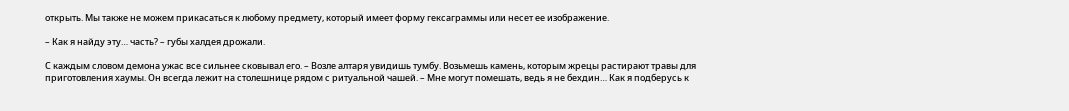открыть. Мы также не можем прикасаться к любому предмету, который имеет форму гексаграммы или несет ее изображение.

– Как я найду эту… часть? – губы халдея дрожали.

С каждым словом демона ужас все сильнее сковывал его. – Возле алтаря увидишь тумбу. Возьмешь камень, которым жрецы растирают травы для приготовления хаумы. Он всегда лежит на столешнице рядом с ритуальной чашей. – Мне могут помешать, ведь я не бехдин… Как я подберусь к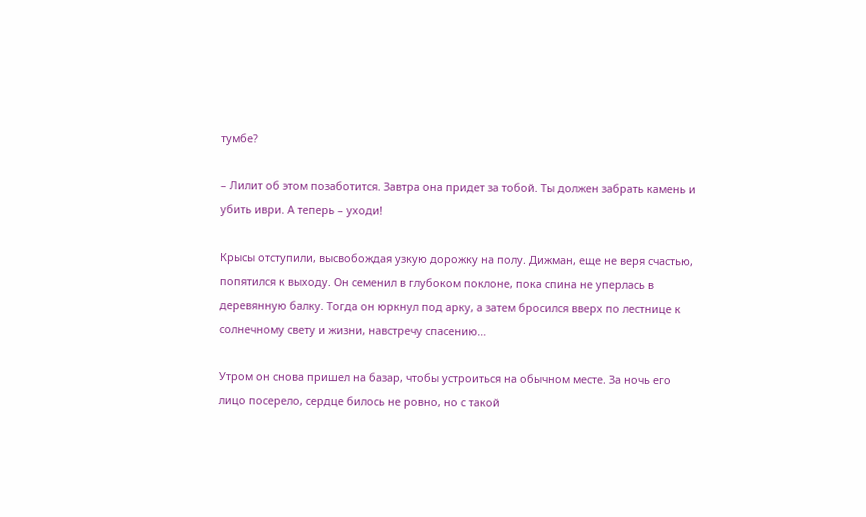тумбе?

– Лилит об этом позаботится. Завтра она придет за тобой. Ты должен забрать камень и убить иври. А теперь – уходи!

Крысы отступили, высвобождая узкую дорожку на полу. Дижман, еще не веря счастью, попятился к выходу. Он семенил в глубоком поклоне, пока спина не уперлась в деревянную балку. Тогда он юркнул под арку, а затем бросился вверх по лестнице к солнечному свету и жизни, навстречу спасению…

Утром он снова пришел на базар, чтобы устроиться на обычном месте. За ночь его лицо посерело, сердце билось не ровно, но с такой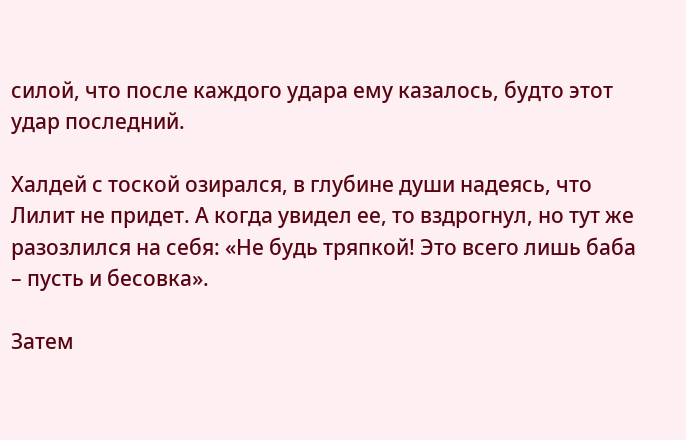силой, что после каждого удара ему казалось, будто этот удар последний.

Халдей с тоской озирался, в глубине души надеясь, что Лилит не придет. А когда увидел ее, то вздрогнул, но тут же разозлился на себя: «Не будь тряпкой! Это всего лишь баба – пусть и бесовка».

Затем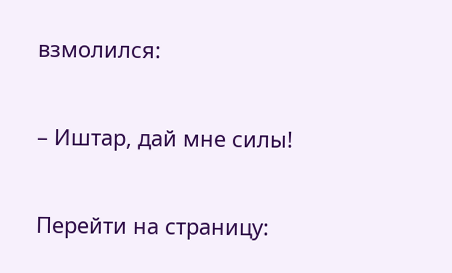взмолился:

– Иштар, дай мне силы!

Перейти на страницу: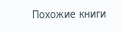Похожие книги